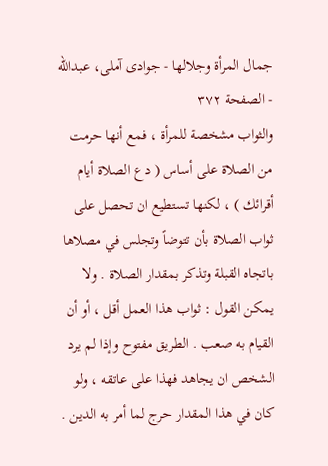جمال المرأة وجلالها - جوادی آملی، عبدالله - الصفحة ٣٧٢
والثواب مشخصة للمرأة ، فمع أنها حرمت من الصلاة على أساس ( دع الصلاة أيام أقرائك ) ، لكنها تستطيع ان تحصل على ثواب الصلاة بأن تتوضاً وتجلس في مصلاها باتجاه القبلة وتذكر بمقدار الصلاة . ولا يمكن القول : ثواب هذا العمل أقل ، أو أن القيام به صعب . الطريق مفتوح وإذا لم يرد الشخص ان يجاهد فهذا على عاتقه ، ولو كان في هذا المقدار حرج لما أمر به الدين .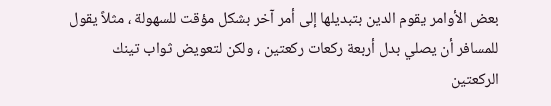بعض الأوامر يقوم الدين بتبديلها إلى أمر آخر بشكل مؤقت للسهولة ، مثلاً يقول للمسافر أن يصلي بدل أربعة ركعات ركعتين ، ولكن لتعويض ثواب تينك الركعتين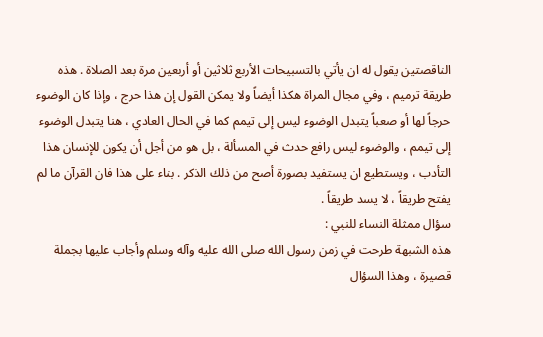الناقصتين يقول له ان يأتي بالتسبيحات الأربع ثلاثين أو أربعين مرة بعد الصلاة . هذه طريقة ترميم ، وفي مجال المراة هكذا أيضاً ولا يمكن القول إن هذا حرج ، وإذا كان الوضوء حرجاً لها أو صعباً يتبدل الوضوء ليس إلى تيمم كما في الحال العادي ، هنا يتبدل الوضوء إلى تيمم ، والوضوء ليس رافع حدث في المسألة ، بل هو من أجل أن يكون للإنسان هذا التأدب ، ويستطيع ان يستفيد بصورة أصح من ذلك الذكر . بناء على هذا فان القرآن ما لم يفتح طريقاً ، لا يسد طريقاً .
سؤال ممثلة النساء للنبي :
هذه الشبهة طرحت في زمن رسول الله صلى الله عليه وآله وسلم وأجاب عليها بجملة قصيرة ، وهذا السؤال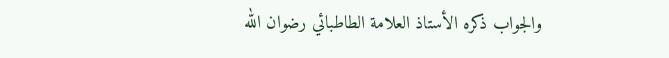والجواب ذكره الأستاذ العلامة الطاطبائي رضوان الله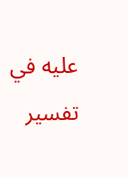عليه في تفسير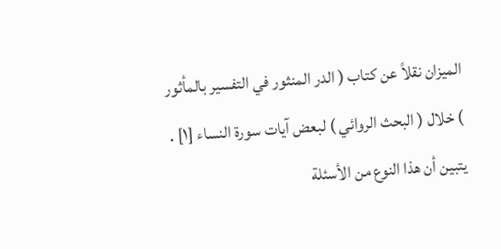الميزان نقلاً عن كتاب ( الدر المنثور في التفسير بالمأثور ) خلال ( البحث الروائي ) لبعض آيات سورة النساء [١] .
يتبين أن هذا النوع من الأسئلة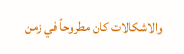والاشكالات كان مطروحاً في زمن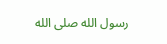رسول الله صلى الله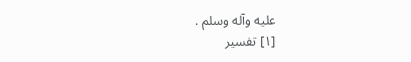عليه وآله وسلم .
[١] تفسير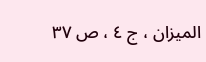الميزان ، ج ٤ ، ص ٣٧